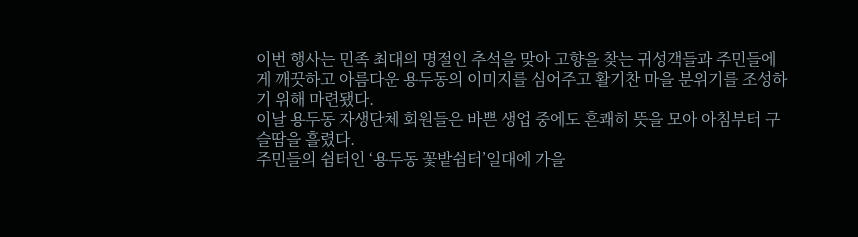이번 행사는 민족 최대의 명절인 추석을 맞아 고향을 찾는 귀성객들과 주민들에게 깨끗하고 아름다운 용두동의 이미지를 심어주고 활기찬 마을 분위기를 조성하기 위해 마련됐다.
이날 용두동 자생단체 회원들은 바쁜 생업 중에도 흔쾌히 뜻을 모아 아침부터 구슬땀을 흘렸다.
주민들의 쉼터인 ‘용두동 꽃밭쉼터’일대에 가을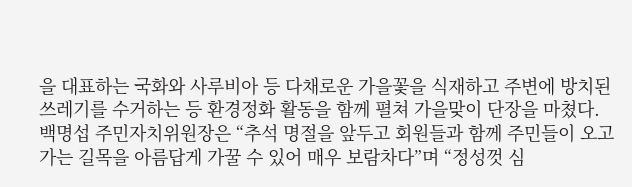을 대표하는 국화와 사루비아 등 다채로운 가을꽃을 식재하고 주변에 방치된 쓰레기를 수거하는 등 환경정화 활동을 함께 펼쳐 가을맞이 단장을 마쳤다.
백명섭 주민자치위원장은 “추석 명절을 앞두고 회원들과 함께 주민들이 오고 가는 길목을 아름답게 가꿀 수 있어 매우 보람차다”며 “정성껏 심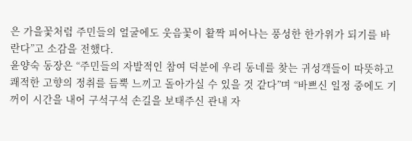은 가을꽃처럼 주민들의 얼굴에도 웃음꽃이 활짝 피어나는 풍성한 한가위가 되기를 바란다”고 소감을 전했다.
윤양숙 동장은 “주민들의 자발적인 참여 덕분에 우리 동네를 찾는 귀성객들이 따뜻하고 쾌적한 고향의 정취를 듬뿍 느끼고 돌아가실 수 있을 것 같다”며 “바쁘신 일정 중에도 기꺼이 시간을 내어 구석구석 손길을 보태주신 관내 자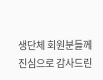생단체 회원분들께 진심으로 감사드린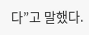다”고 말했다.